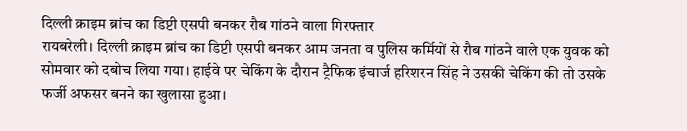दिल्ली क्राइम ब्रांच का डिप्टी एसपी बनकर रौब गांठने वाला गिरफ्तार
रायबरेली। दिल्ली क्राइम ब्रांच का डिप्टी एसपी बनकर आम जनता व पुलिस कर्मियों से रौब गांठने वाले एक युवक को सोमवार को दबोच लिया गया। हाईवे पर चेकिंग के दौरान ट्रैफिक इंचार्ज हरिशरन सिंह ने उसकी चेकिंग की तो उसके फर्जी अफसर बनने का खुलासा हुआ।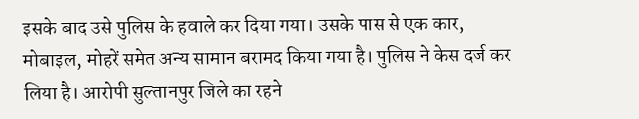इसके बाद उसे पुलिस के हवाले कर दिया गया। उसके पास से एक कार, मोबाइल, मोहरें समेत अन्य सामान बरामद किया गया है। पुलिस ने केस दर्ज कर लिया है। आरोपी सुल्तानपुर जिले का रहने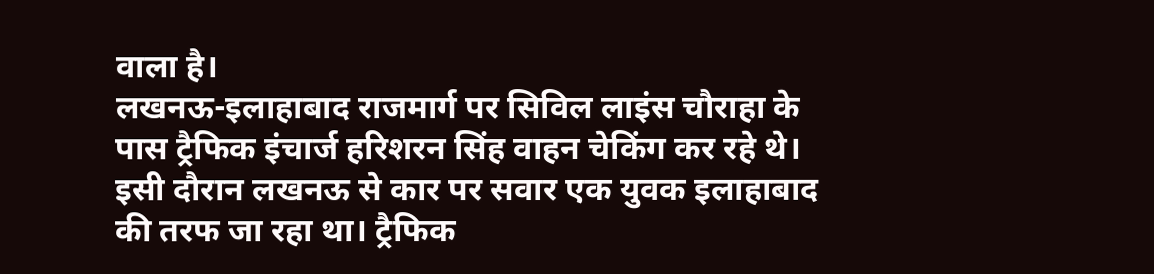वाला है।
लखनऊ-इलाहाबाद राजमार्ग पर सिविल लाइंस चौराहा के पास ट्रैफिक इंचार्ज हरिशरन सिंह वाहन चेकिंग कर रहे थे। इसी दौरान लखनऊ से कार पर सवार एक युवक इलाहाबाद की तरफ जा रहा था। ट्रैफिक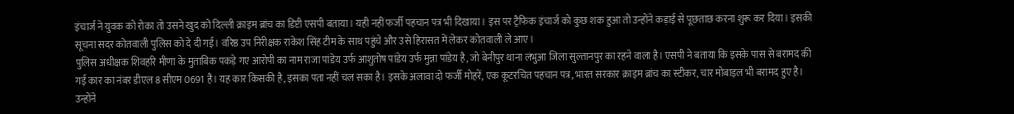इंचार्ज ने युवक को रोका तो उसने खुद को दिल्ली क्राइम ब्रांच का डिप्टी एसपी बताया। यही नहीं फर्जी पहचान पत्र भी दिखाया। इस पर ट्रैफिक इंचार्ज को कुछ शक हुआ तो उन्होंने कड़ाई से पूछताछ करना शुरू कर दिया। इसकी सूचना सदर कोतवाली पुलिस को दे दी गई। वरिष्ठ उप निरीक्षक राकेश सिंह टीम के साथ पहुंचे और उसे हिरासत में लेकर कोतवाली ले आए।
पुलिस अधीक्षक शिवहरि मीणा के मुताबिक पकड़े गए आरोपी का नाम राजा पांडेय उर्फ आशुतोष पांडेय उर्फ मुन्ना पांडेय है, जो बेनीपुर थाना लंभुआ जिला सुल्तानपुर का रहने वाला है। एसपी ने बताया कि इसके पास से बरामद की गई कार का नंबर डीएल 8 सीएम 0691 है। यह कार किसकी है, इसका पता नहीं चल सका है। इसके अलावा दो फर्जी मोहरें, एक कूटरचित पहचान पत्र, भारत सरकार क्राइम ब्रांच का स्टीकर, चार मोबाइल भी बरामद हुए है। उन्होंने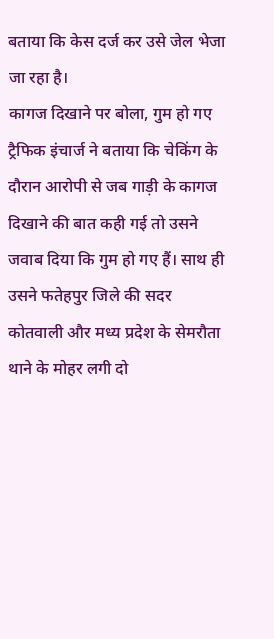बताया कि केस दर्ज कर उसे जेल भेजा जा रहा है।
कागज दिखाने पर बोला, गुम हो गए
ट्रैफिक इंचार्ज ने बताया कि चेकिंग के दौरान आरोपी से जब गाड़ी के कागज दिखाने की बात कही गई तो उसने जवाब दिया कि गुम हो गए हैं। साथ ही उसने फतेहपुर जिले की सदर कोतवाली और मध्य प्रदेश के सेमरौता थाने के मोहर लगी दो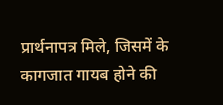प्रार्थनापत्र मिले, जिसमें के कागजात गायब होने की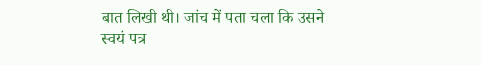बात लिखी थी। जांच में पता चला कि उसने स्वयं पत्र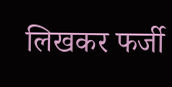लिखकर फर्जी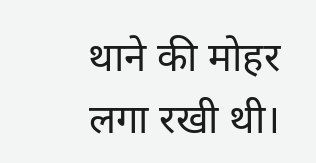थाने की मोहर लगा रखी थी।